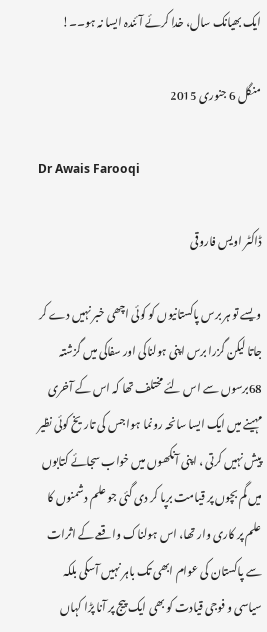ایک بھیانک سال، خدا کرئے آئندہ ایسا نہ ہو۔۔!

منگل 6 جنوری 2015

Dr Awais Farooqi

ڈاکٹر اویس فاروقی

ویسے تو ہر برس پاکستانیوں کو کوئی اچھی خبر نہیں دے کر جاتا لیکن گزرا برس اپنی ہولناکی اور سفاکی میں گزشتہ 68برسوں سے اس لئے مختلف تھا کہ اس کے آخری مہینے میں ایک ایسا سانحہ رونما ہوا جس کی تاریخ کوئی نظیر پیش نہیں کرتی ، اپنی آنکھوں میں خواب سجائے کتابوں میں گم بچوں پر قیامت برپا کر دی گئی جو علم دشمنوں کا علم پر کاری وار تھا، اس ہولناک واقعے کے اثرات سے پاکستان کی عوام ابھی تک باہر نہیں آسکی بلکہ سیاسی و فوجی قیادت کو بھی ایک پیج پر آنا پڑا کہاں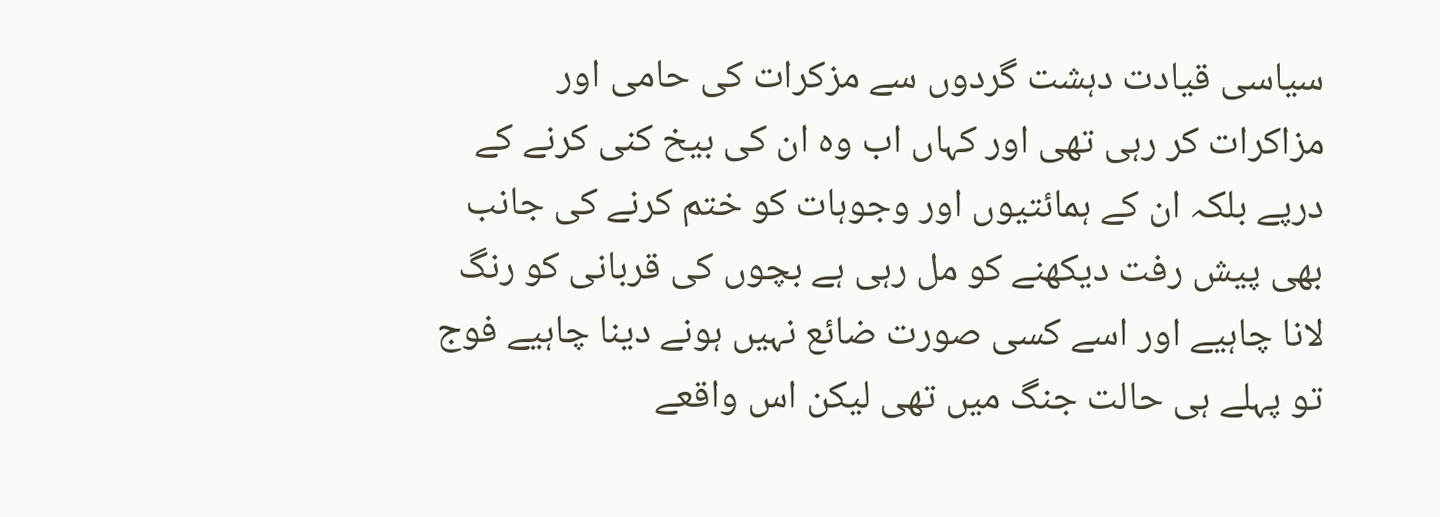سیاسی قیادت دہشت گردوں سے مزکرات کی حامی اور مزاکرات کر رہی تھی اور کہاں اب وہ ان کی بیخ کنی کرنے کے درپے بلکہ ان کے ہمائتیوں اور وجوہات کو ختم کرنے کی جانب بھی پیش رفت دیکھنے کو مل رہی ہے بچوں کی قربانی کو رنگ لانا چاہیے اور اسے کسی صورت ضائع نہیں ہونے دینا چاہیے فوج تو پہلے ہی حالت جنگ میں تھی لیکن اس واقعے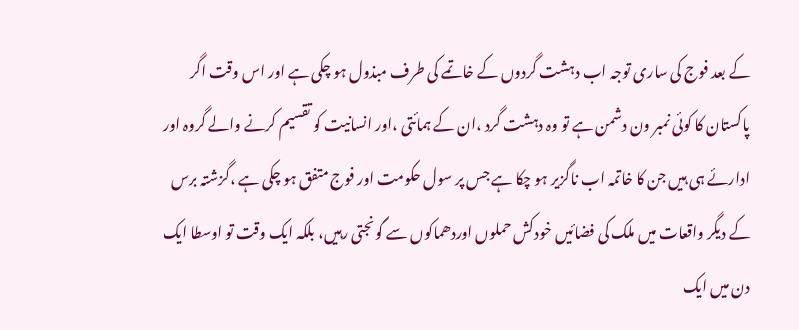کے بعد فوج کی ساری توجہ اب دہشت گردوں کے خاتمے کی طرف مبذول ہو چکی ہے اور اس وقت اگر پاکستان کا کوئی نمبر ون دشمن ہے تو وہ دہشت گرد ،ان کے ہمائتی ،اور انسانیت کو تقسیم کرنے والے گروہ اور ادارئے ہی ہیں جن کا خاتمہ اب ناگزیر ہو چکا ہے جس پر سول حکومت اور فوج متفق ہو چکی ہے ،گزشتہ برس کے دیگر واقعات میں ملک کی فضائیں خودکش حملوں اوردھماکوں سے گونجتی رہیں، بلکہ ایک وقت تو اوسطا ایک دن میں ایک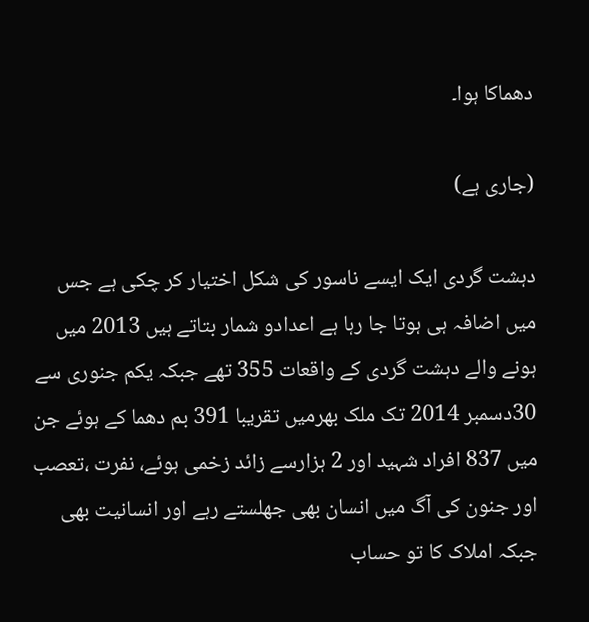دھماکا ہوا۔

(جاری ہے)

دہشت گردی ایک ایسے ناسور کی شکل اختیار کر چکی ہے جس میں اضافہ ہی ہوتا جا رہا ہے اعدادو شمار بتاتے ہیں 2013 میں ہونے والے دہشت گردی کے واقعات 355 تھے جبکہ یکم جنوری سے 30دسمبر 2014 تک ملک بھرمیں تقریبا 391 بم دھما کے ہوئے جن میں 837 افراد شہید اور 2 ہزارسے زائد زخمی ہوئے، نفرت ،تعصب اور جنون کی آگ میں انسان بھی جھلستے رہے اور انسانیت بھی جبکہ املاک کا تو حساب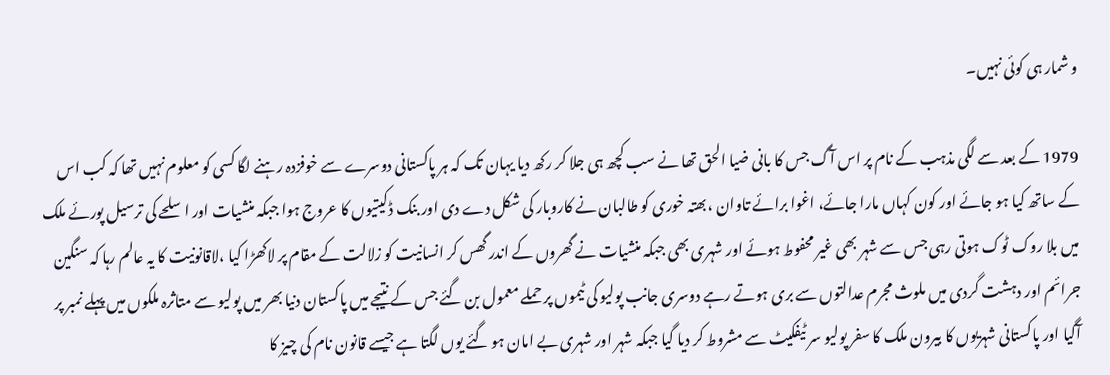و شمار ہی کوئی نہیں۔

1979 کے بعد سے لگی مذہب کے نام پر اس آگ جس کا بانی ضیا الحق تھا نے سب کچھ ہی جلا کر رکھ دیا یہان تک کہ ہر پاکستانی دوسرے سے خوفزدہ رہنے لگا کسی کو معلوم نہیں تھا کہ کب اس کے ساتھ کیا ہو جائے اور کون کہاں مارا جائے، اغوا برائے تاوان ،بھتہ خوری کو طالبان نے کاروبار کی شکل دے دی اور بنک ڈکیتیوں کا عروج ہوا جبکہ منشیات اور اسلحے کی ترسیل پورئے ملک میں بلا روک ٹوک ہوتی رہی جس سے شہر بھی غیر محفوط ہوئے اور شہری بھی جبکہ منشیات نے گھروں کے اندر گھس کر انسانیت کو زلالت کے مقام پر لاکھڑا کیا ،لاقانونیت کا یہ عالم رہا کہ سنگین جرائم اور دہشت گردی میں ملوث مجرم عدالتوں سے بری ہوتے رہے دوسری جانب پولیو کی ٹیموں پر حملے معمول بن گئے جس کے نتیجے میں پاکستان دنیا بھر میں پولیو سے متاثرہ ملکوں میں پہلے نمبر پر آگیا اور پاکستانی شہریوں کا بیرون ملک کا سفر پولیو سر ٹیفکیٹ سے مشروط کر دیا گیا جبکہ شہر اور شہری بے امان ہو گئے یوں لگتا ہے جیسے قانون نام کی چیز کا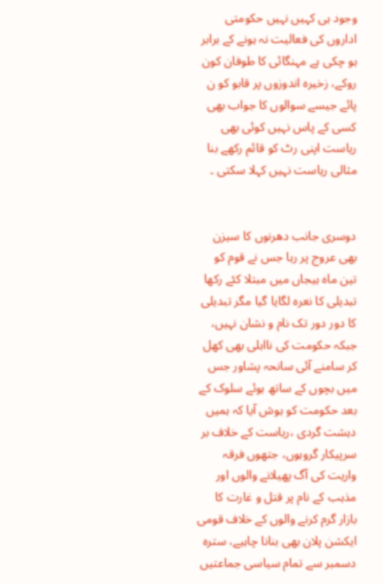وجود ہی کہیں نہیں حکومتی اداروں کی فعالیت نہ ہونے کے برابر ہو چکی ہے مہنگائی کا طوفان کون روکے، زخیرہ اندوزوں پر قابو کو ن پائے جیسے سوالوں کا جواب بھی کسی کے پاس نہیں کوئی بھی ریاست اپنی رٹ کو قائم رکھے بنا مثالی ریاست نہیں کہلا سکتی ۔


دوسری جانب دھرنوں کا سیزن بھی عروج پر رہا جس نے قوم کو تین ماہ ہیجاں میں مبتلا کئے رکھا تبدیلی کا نعرہ لگایا گیا مگر تبدیلی کا دور دور تک نام و نشان نہیں، جبکہ حکومت کی نااہلی بھی کھل کر سامنے آئی سانحہ پشاور جس میں بچوں کے ساتھ ہوئے سلوک کے بعد حکومت کو ہوش آیا کہ ہمیں دہشت گردی ،ریاست کے خلاف بر سرپیکار گروہوں، جتھوں فرقہ واریت کی آگ پھیلانے والوں اور مذہب کے نام پر قتل و غارت کا بازار گرم کرنے والوں کے خلاف قومی ایکشن پلان بھی بنانا چاہیے، سترہ دسمبر سے تمام سیاسی جماعتیں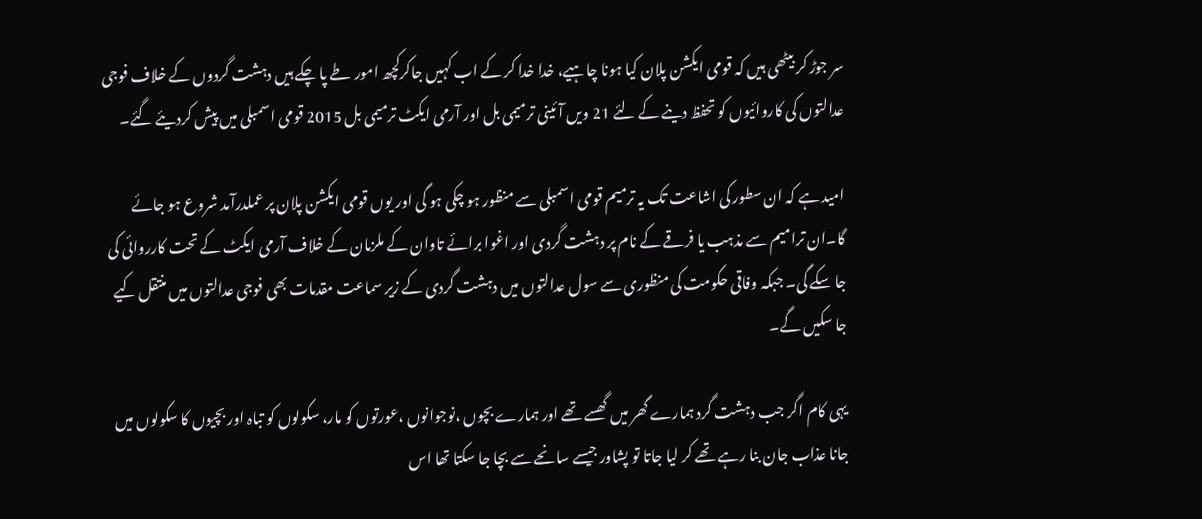سر جوڑ کر بیٹھی ہیں کہ قومی ایکشن پلان کیا ہونا چاہیے، خدا خدا کر کے اب کہیں جاکرکچھ امور طے پا چکے ہیں دہشت گردوں کے خلاف فوجی عدالتوں کی کاروائیوں کو تحفظ دینے کے لئے 21 ویں آئینی ترمیمی بل اور آرمی ایکٹ ترمیمی بل 2015 قومی اسمبلی میں پیش کردیئے گئے۔

امید ہے کہ ان سطور کی اشاعت تک یہ ترمیم قومی اسمبلی سے منظور ہو چکی ہو گی اور یوں قومی ایکشن پلان پر عملدرآمد شروع ہو جائے گا۔ان ترامیم سے مذہب یا فرقے کے نام پر دہشت گردی اور اغوا برائے تاوان کے ملزمان کے خلاف آرمی ایکٹ کے تحت کارروائی کی جا سکے گی۔ جبکہ وفاقی حکومت کی منظوری سے سول عدالتوں میں دہشت گردی کے زیر سماعت مقدمات بھی فوجی عدالتوں میں منتقل کیے جا سکیں گے۔

یہی کام اگر جب دہشت گرد ہمارے گھر میں گھسے تھے اور ہمارے بچوں ،نوجوانوں ،عورتوں کو مار، سکولوں کو تباہ اور بچیوں کا سکولوں میں جانا عذاب جان بنا رہے تھے کر لیا جاتا تو پشاور جیسے سانحے سے بچا جا سکتا تھا اس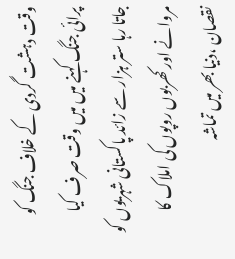وقت دہشت گردی کے خلاف جنگ کو پرائی جنگ کہنے میں میں وقت صرف کیا جاتا رہا ستر ہزار سے زائد پاکستانی شہریوں کو مروانے اور کھربوں روپوں کی املاک کا نقصان ،دنیا بھر میں تماشہ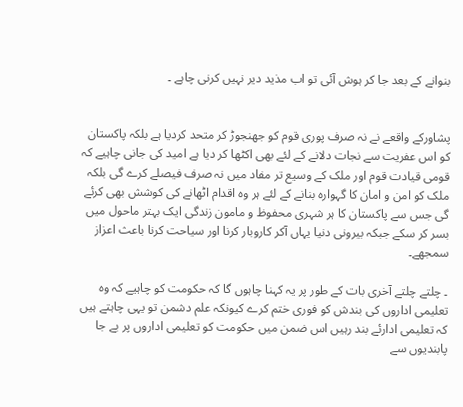بنوانے کے بعد جا کر ہوش آئی تو اب مذید دیر نہیں کرنی چاہے ۔


پشاورکے واقعے نے نہ صرف پوری قوم کو جھنجوڑ کر متحد کردیا ہے بلکہ پاکستان کو اس عفریت سے نجات دلانے کے لئے بھی اکٹھا کر دیا ہے امید کی جانی چاہیے کہ قومی قیادت قوم اور ملک کے وسیع تر مفاد میں نہ صرف فیصلے کرے گی بلکہ ملک کو امن و امان کا گہوارہ بنانے کے لئے ہر وہ اقدام اٹھانے کی کوشش بھی کرئے گی جس سے پاکستان کا ہر شہری محفوظ و مامون زندگی ایک بہتر ماحول میں بسر کر سکے جبکہ بیرونی دنیا یہاں آکر کاروبار کرنا اور سیاحت کرنا باعث اعزاز سمجھے۔

۔ چلتے چلتے آخری بات کے طور پر یہ کہنا چاہوں گا کہ حکومت کو چاہیے کہ وہ تعلیمی اداروں کی بندش کو فوری ختم کرے کیونکہ علم دشمن تو یہی چاہتے ہیں کہ تعلیمی ادارئے بند رہیں اس ضمن میں حکومت کو تعلیمی اداروں پر بے جا پابندیوں سے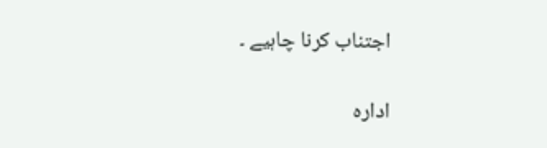اجتناب کرنا چاہیے ۔

ادارہ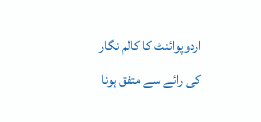اردوپوائنٹ کا کالم نگار کی رائے سے متفق ہونا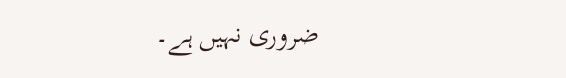ضروری نہیں ہے۔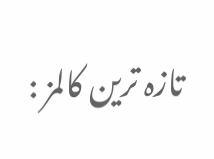تازہ ترین کالمز :